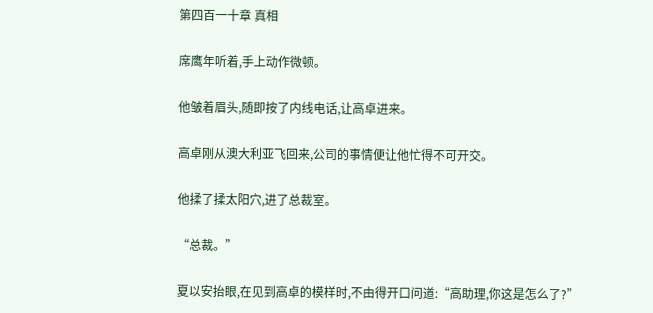第四百一十章 真相

席鹰年听着,手上动作微顿。

他皱着眉头,随即按了内线电话,让高卓进来。

高卓刚从澳大利亚飞回来,公司的事情便让他忙得不可开交。

他揉了揉太阳穴,进了总裁室。

“总裁。”

夏以安抬眼,在见到高卓的模样时,不由得开口问道:“高助理,你这是怎么了?”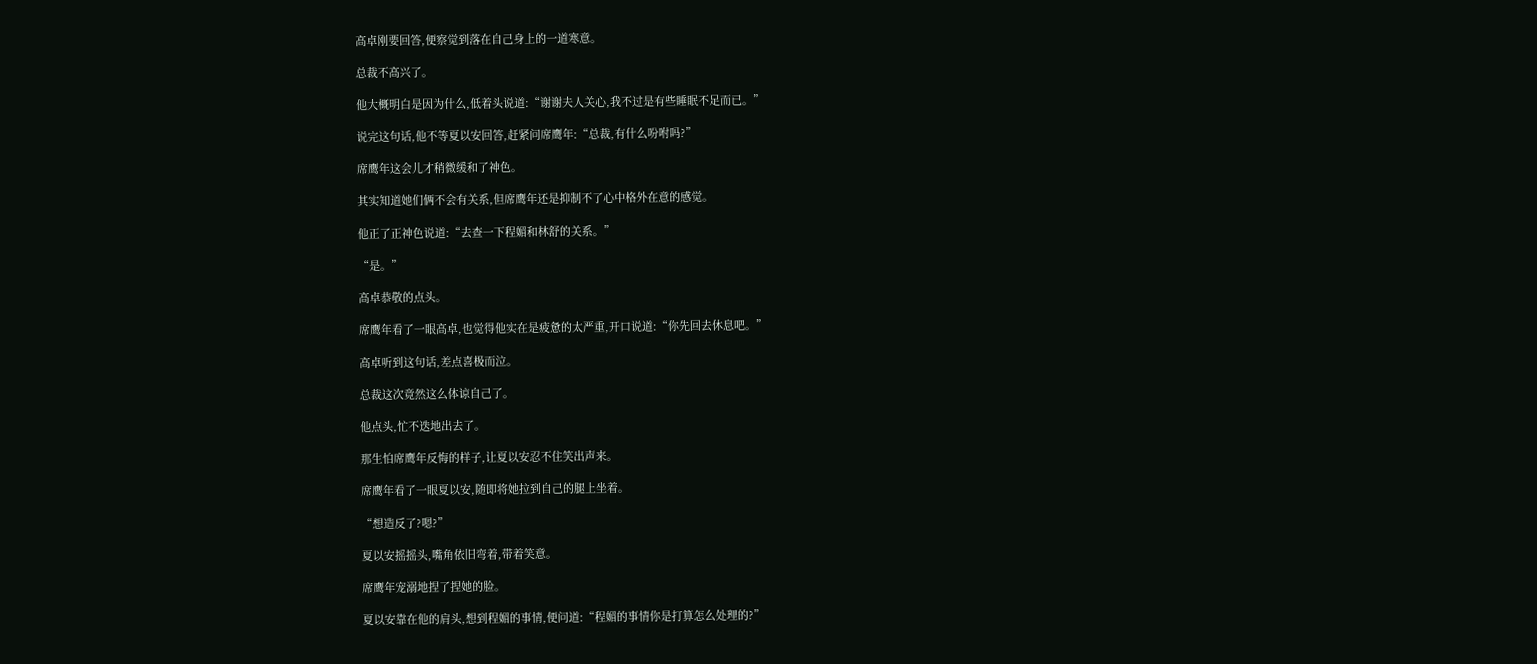高卓刚要回答,便察觉到落在自己身上的一道寒意。

总裁不高兴了。

他大概明白是因为什么,低着头说道:“谢谢夫人关心,我不过是有些睡眠不足而已。”

说完这句话,他不等夏以安回答,赶紧问席鹰年:“总裁,有什么吩咐吗?”

席鹰年这会儿才稍微缓和了神色。

其实知道她们俩不会有关系,但席鹰年还是抑制不了心中格外在意的感觉。

他正了正神色说道:“去查一下程媚和林舒的关系。”

“是。”

高卓恭敬的点头。

席鹰年看了一眼高卓,也觉得他实在是疲惫的太严重,开口说道:“你先回去休息吧。”

高卓听到这句话,差点喜极而泣。

总裁这次竟然这么体谅自己了。

他点头,忙不迭地出去了。

那生怕席鹰年反悔的样子,让夏以安忍不住笑出声来。

席鹰年看了一眼夏以安,随即将她拉到自己的腿上坐着。

“想造反了?嗯?”

夏以安摇摇头,嘴角依旧弯着,带着笑意。

席鹰年宠溺地捏了捏她的脸。

夏以安靠在他的肩头,想到程媚的事情,便问道:“程媚的事情你是打算怎么处理的?”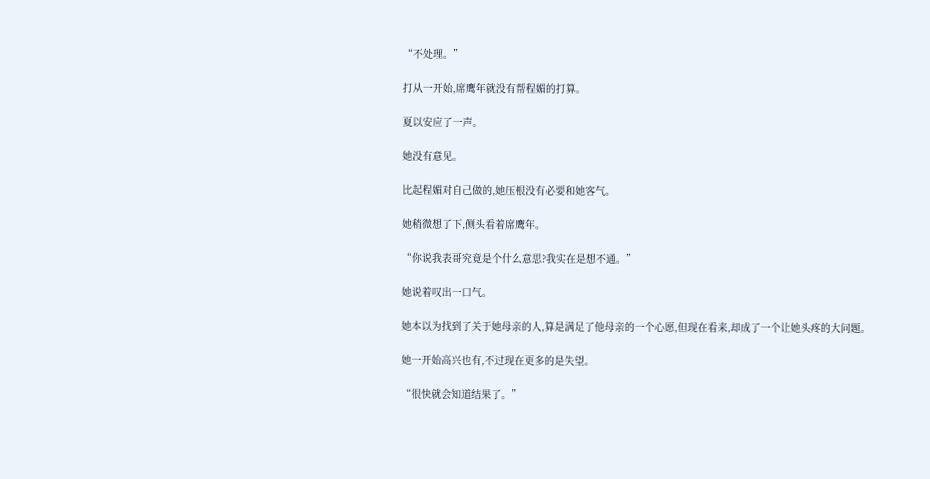“不处理。”

打从一开始,席鹰年就没有帮程媚的打算。

夏以安应了一声。

她没有意见。

比起程媚对自己做的,她压根没有必要和她客气。

她稍微想了下,侧头看着席鹰年。

“你说我表哥究竟是个什么意思?我实在是想不通。”

她说着叹出一口气。

她本以为找到了关于她母亲的人,算是满足了他母亲的一个心愿,但现在看来,却成了一个让她头疼的大问题。

她一开始高兴也有,不过现在更多的是失望。

“很快就会知道结果了。”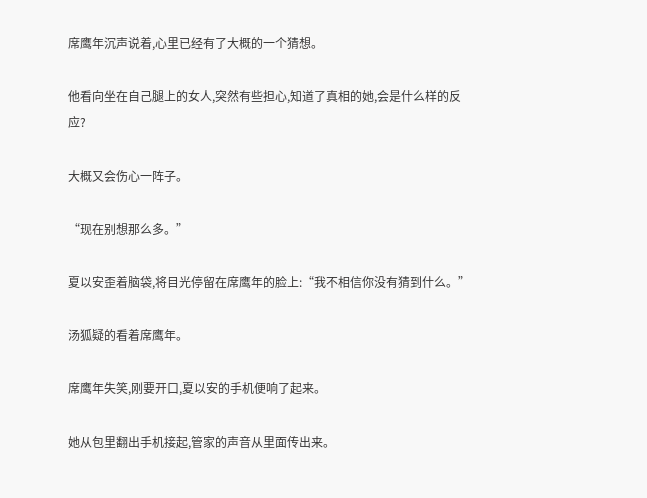席鹰年沉声说着,心里已经有了大概的一个猜想。

他看向坐在自己腿上的女人,突然有些担心,知道了真相的她,会是什么样的反应?

大概又会伤心一阵子。

“现在别想那么多。”

夏以安歪着脑袋,将目光停留在席鹰年的脸上:“我不相信你没有猜到什么。”

汤狐疑的看着席鹰年。

席鹰年失笑,刚要开口,夏以安的手机便响了起来。

她从包里翻出手机接起,管家的声音从里面传出来。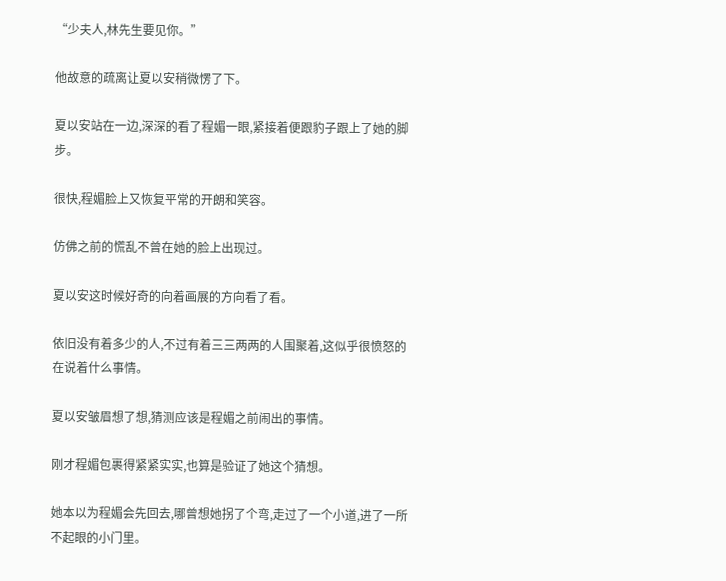“少夫人,林先生要见你。”

他故意的疏离让夏以安稍微愣了下。

夏以安站在一边,深深的看了程媚一眼,紧接着便跟豹子跟上了她的脚步。

很快,程媚脸上又恢复平常的开朗和笑容。

仿佛之前的慌乱不曾在她的脸上出现过。

夏以安这时候好奇的向着画展的方向看了看。

依旧没有着多少的人,不过有着三三两两的人围聚着,这似乎很愤怒的在说着什么事情。

夏以安皱眉想了想,猜测应该是程媚之前闹出的事情。

刚才程媚包裹得紧紧实实,也算是验证了她这个猜想。

她本以为程媚会先回去,哪曾想她拐了个弯,走过了一个小道,进了一所不起眼的小门里。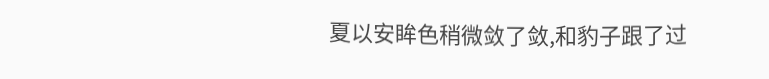夏以安眸色稍微敛了敛,和豹子跟了过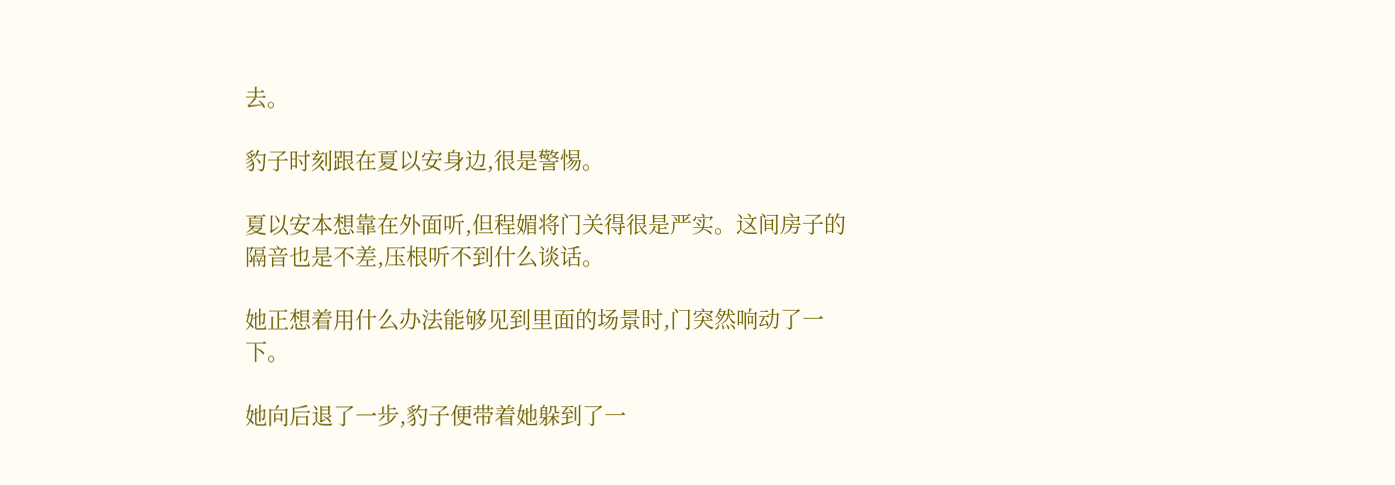去。

豹子时刻跟在夏以安身边,很是警惕。

夏以安本想靠在外面听,但程媚将门关得很是严实。这间房子的隔音也是不差,压根听不到什么谈话。

她正想着用什么办法能够见到里面的场景时,门突然响动了一下。

她向后退了一步,豹子便带着她躲到了一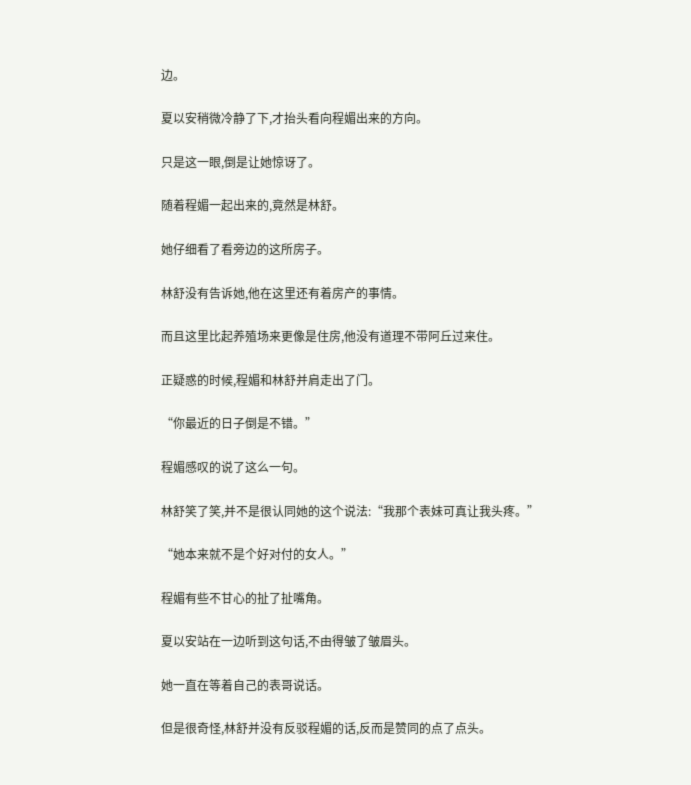边。

夏以安稍微冷静了下,才抬头看向程媚出来的方向。

只是这一眼,倒是让她惊讶了。

随着程媚一起出来的,竟然是林舒。

她仔细看了看旁边的这所房子。

林舒没有告诉她,他在这里还有着房产的事情。

而且这里比起养殖场来更像是住房,他没有道理不带阿丘过来住。

正疑惑的时候,程媚和林舒并肩走出了门。

“你最近的日子倒是不错。”

程媚感叹的说了这么一句。

林舒笑了笑,并不是很认同她的这个说法:“我那个表妹可真让我头疼。”

“她本来就不是个好对付的女人。”

程媚有些不甘心的扯了扯嘴角。

夏以安站在一边听到这句话,不由得皱了皱眉头。

她一直在等着自己的表哥说话。

但是很奇怪,林舒并没有反驳程媚的话,反而是赞同的点了点头。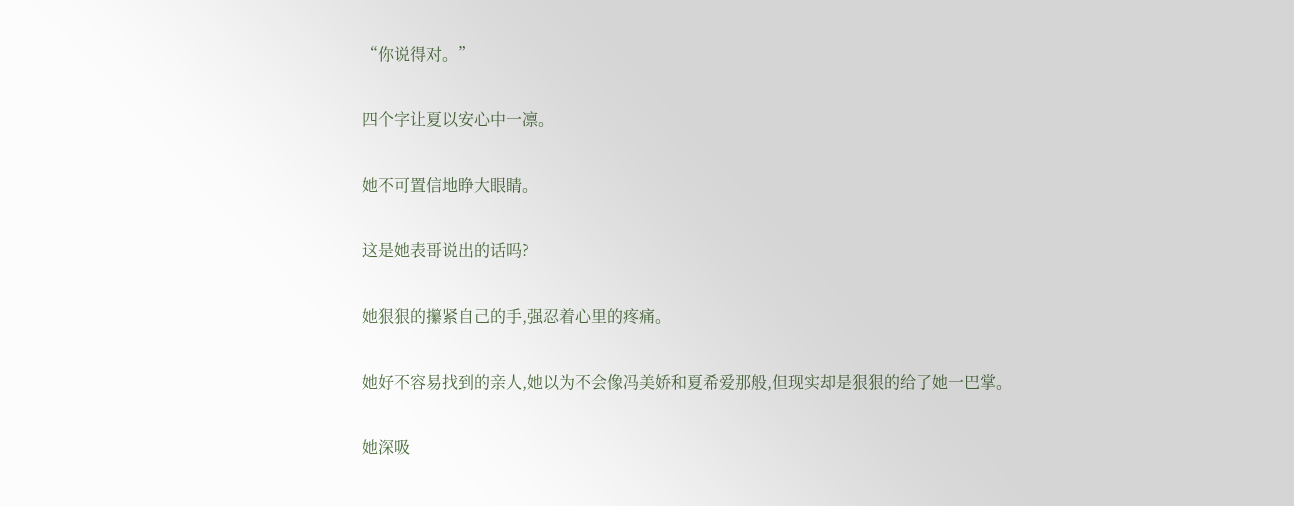“你说得对。”

四个字让夏以安心中一凛。

她不可置信地睁大眼睛。

这是她表哥说出的话吗?

她狠狠的攥紧自己的手,强忍着心里的疼痛。

她好不容易找到的亲人,她以为不会像冯美娇和夏希爱那般,但现实却是狠狠的给了她一巴掌。

她深吸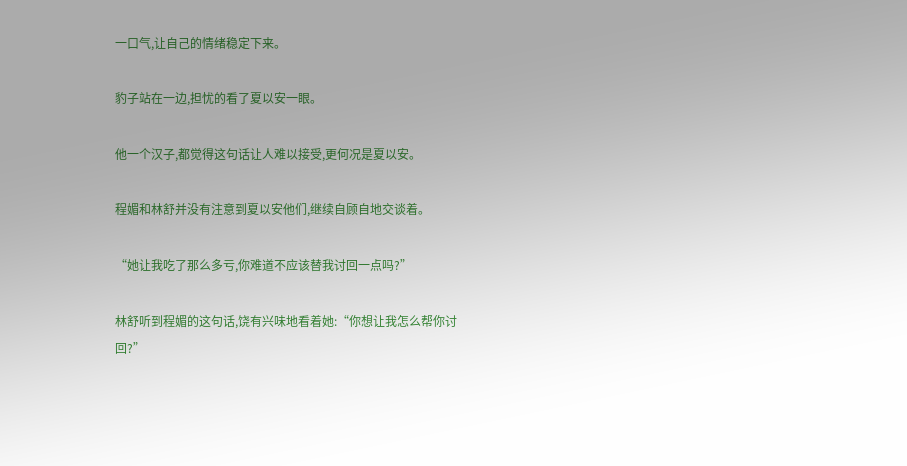一口气,让自己的情绪稳定下来。

豹子站在一边,担忧的看了夏以安一眼。

他一个汉子,都觉得这句话让人难以接受,更何况是夏以安。

程媚和林舒并没有注意到夏以安他们,继续自顾自地交谈着。

“她让我吃了那么多亏,你难道不应该替我讨回一点吗?”

林舒听到程媚的这句话,饶有兴味地看着她:“你想让我怎么帮你讨回?”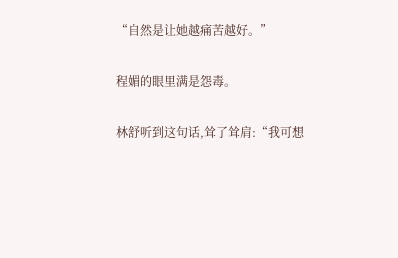“自然是让她越痛苦越好。”

程媚的眼里满是怨毒。

林舒听到这句话,耸了耸肩:“我可想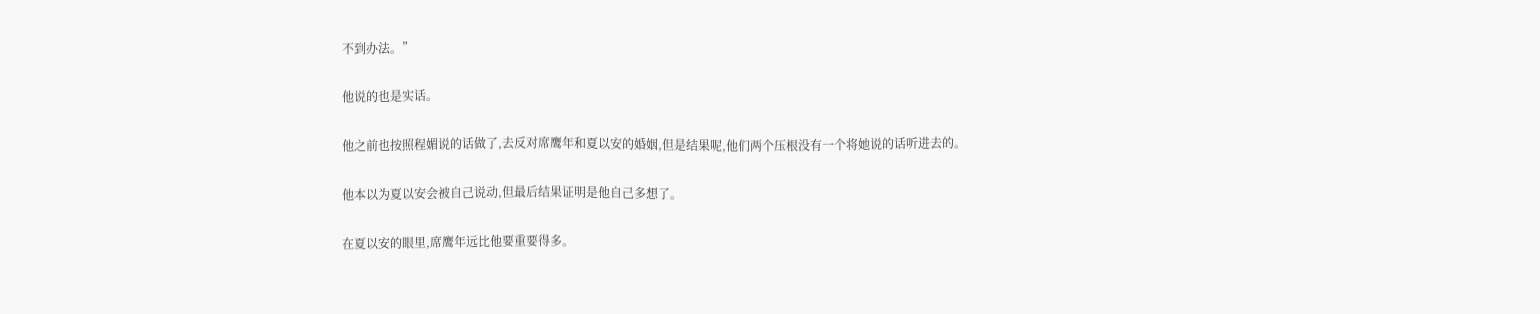不到办法。”

他说的也是实话。

他之前也按照程媚说的话做了,去反对席鹰年和夏以安的婚姻,但是结果呢,他们两个压根没有一个将她说的话听进去的。

他本以为夏以安会被自己说动,但最后结果证明是他自己多想了。

在夏以安的眼里,席鹰年远比他要重要得多。